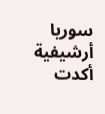سوريا أرشيفية أكدت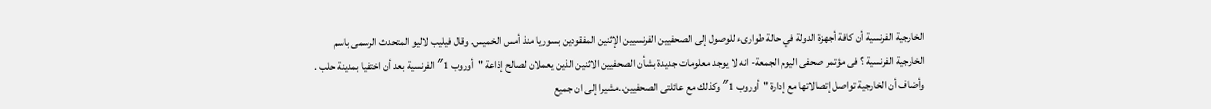الخارجية الفرنسية أن كافة أجهزة الدولة في حالة طوارىء للوصول إلى الصحفيين الفرنسيين الإثنين المفقودين بسوريا منذ أمس الخميس. وقال فيليب لاليو المتحدث الرسمى باسم الخارجية الفرنسية ؟ فى مؤتمر صحفى اليوم الجمعة- انه لا يوجد معلومات جديدة بشأن الصحفيين الاثنين الذين يعملان لصالح إذاعة "أوروب 1″ الفرنسية بعد أن اختفيا بمدينة حلب . وأضاف أن الخارجية تواصل إتصالاتها مع إدارة "أوروب 1″ وكذلك مع عائلتى الصحفيين..مشيرا إلى ان جميع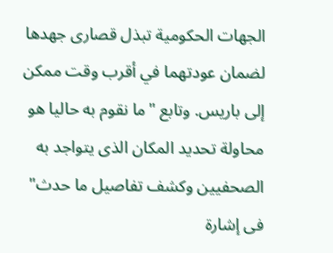الجهات الحكومية تبذل قصارى جهدها لضمان عودتهما في أقرب وقت ممكن إلى باريس. وتابع "ما نقوم به حاليا هو محاولة تحديد المكان الذى يتواجد به الصحفيين وكشف تفاصيل ما حدث" فى إشارة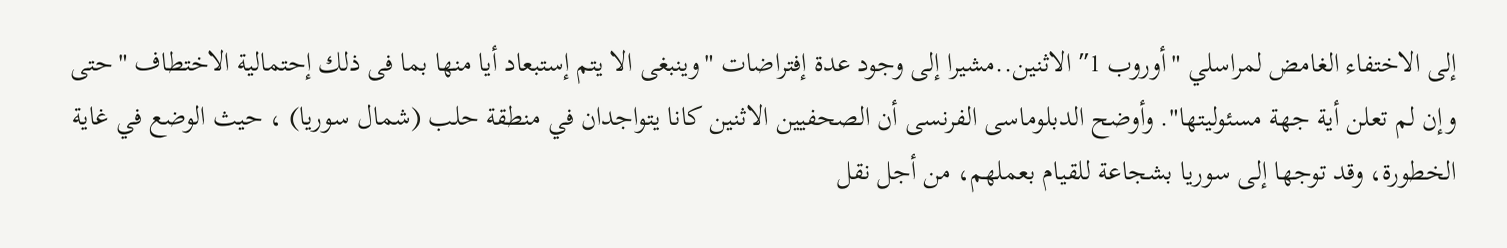إلى الاختفاء الغامض لمراسلي "أوروب 1″ الاثنين..مشيرا إلى وجود عدة إفتراضات "وينبغى الا يتم إستبعاد أيا منها بما فى ذلك إحتمالية الاختطاف "حتى وإن لم تعلن أية جهة مسئوليتها". وأوضح الدبلوماسى الفرنسى أن الصحفيين الاثنين كانا يتواجدان في منطقة حلب (شمال سوريا) ، حيث الوضع في غاية الخطورة، وقد توجها إلى سوريا بشجاعة للقيام بعملهم، من أجل نقل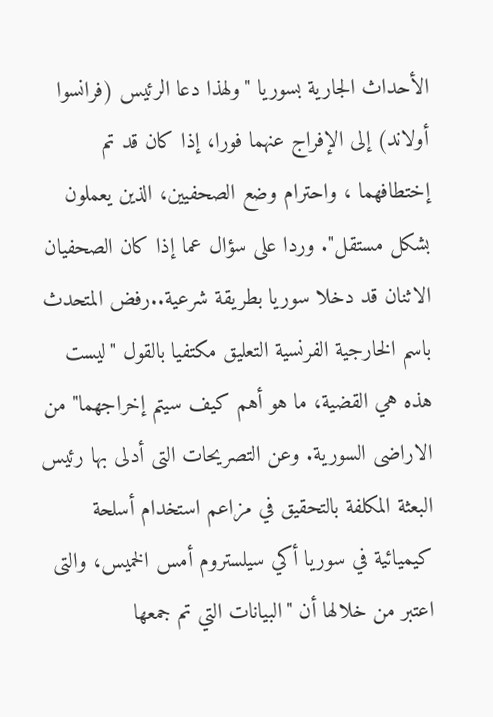الأحداث الجارية بسوريا "ولهذا دعا الرئيس (فرانسوا أولاند) إلى الإفراج عنهما فورا، إذا كان قد تم إختطافهما ، واحترام وضع الصحفيين، الذين يعملون بشكل مستقل". وردا على سؤال عما إذا كان الصحفيان الاثنان قد دخلا سوريا بطريقة شرعية..رفض المتحدث باسم الخارجية الفرنسية التعليق مكتفيا بالقول "ليست هذه هي القضية، ما هو أهم كيف سيتم إخراجهما" من الاراضى السورية. وعن التصريحات التى أدلى بها رئيس البعثة المكلفة بالتحقيق في مزاعم استخدام أسلحة كيميائية في سوريا أكي سيلستروم أمس الخميس، والتى اعتبر من خلالها أن "البيانات التي تم جمعها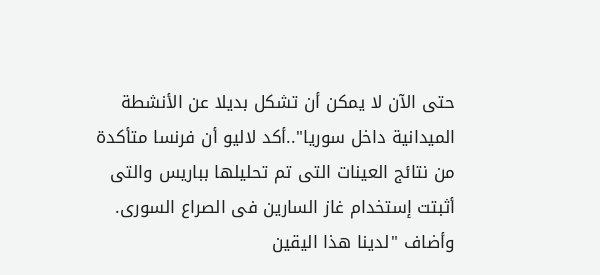حتى الآن لا يمكن أن تشكل بديلا عن الأنشطة الميدانية داخل سوريا"..أكد لاليو أن فرنسا متأكدة من نتائج العينات التى تم تحليلها بباريس والتى أثبتت إستخدام غاز السارين فى الصراع السورى. وأضاف "لدينا هذا اليقين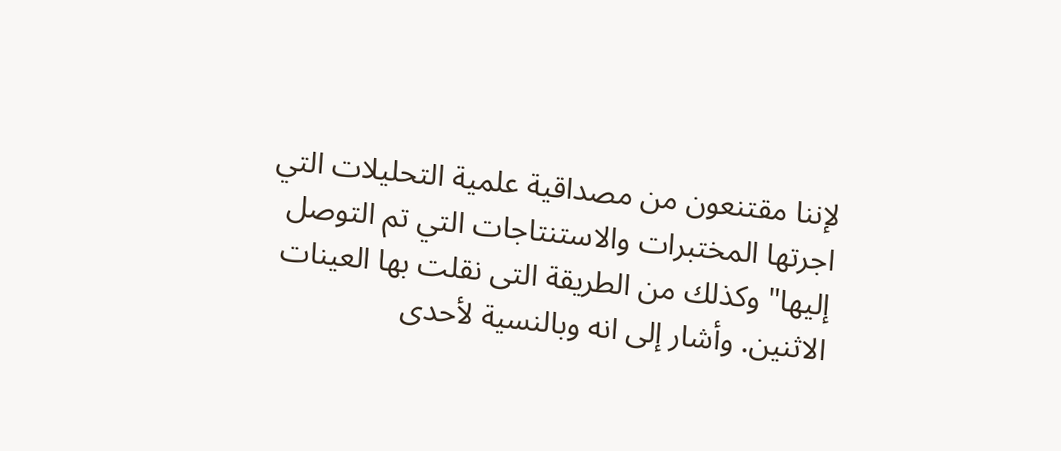لإننا مقتنعون من مصداقية علمية التحليلات التي اجرتها المختبرات والاستنتاجات التي تم التوصل إليها" وكذلك من الطريقة التى نقلت بها العينات الاثنين. وأشار إلى انه وبالنسية لأحدى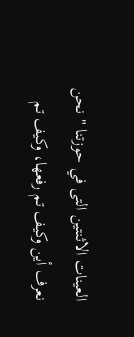العينات الاثنتين التى في حوزتنا " نحن نعرف أين وكيف تم رفعها، وكيف تم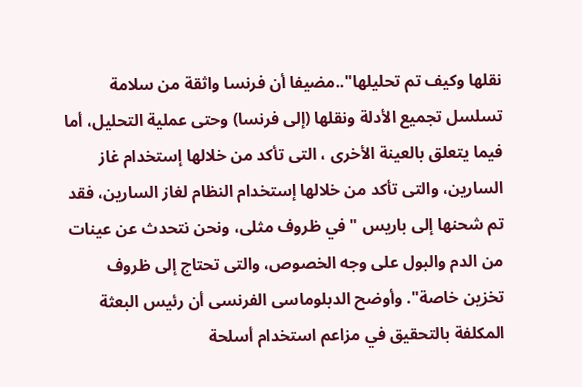نقلها وكيف تم تحليلها"..مضيفا أن فرنسا واثقة من سلامة تسلسل تجميع الأدلة ونقلها (إلى فرنسا) وحتى عملية التحليل، أما فيما يتعلق بالعينة الأخرى ، التى تأكد من خلالها إستخدام غاز السارين، والتى تأكد من خلالها إستخدام النظام لغاز السارين، فقد تم شحنها إلى باريس "في ظروف مثلى، ونحن نتحدث عن عينات من الدم والبول على وجه الخصوص، والتى تحتاج إلى ظروف تخزين خاصة". وأوضح الدبلوماسى الفرنسى أن رئيس البعثة المكلفة بالتحقيق في مزاعم استخدام أسلحة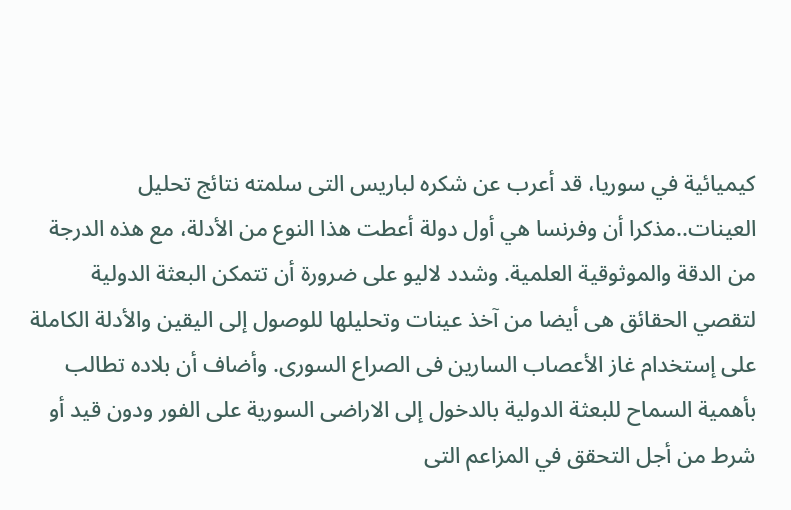كيميائية في سوريا، قد أعرب عن شكره لباريس التى سلمته نتائج تحليل العينات..مذكرا أن وفرنسا هي أول دولة أعطت هذا النوع من الأدلة، مع هذه الدرجة من الدقة والموثوقية العلمية. وشدد لاليو على ضرورة أن تتمكن البعثة الدولية لتقصي الحقائق هى أيضا من آخذ عينات وتحليلها للوصول إلى اليقين والأدلة الكاملة على إستخدام غاز الأعصاب السارين فى الصراع السورى. وأضاف أن بلاده تطالب بأهمية السماح للبعثة الدولية بالدخول إلى الاراضى السورية على الفور ودون قيد أو شرط من أجل التحقق في المزاعم التى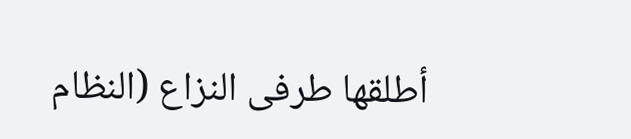أطلقها طرفى النزاع (النظام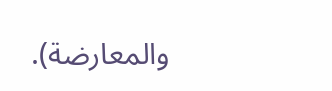والمعارضة).